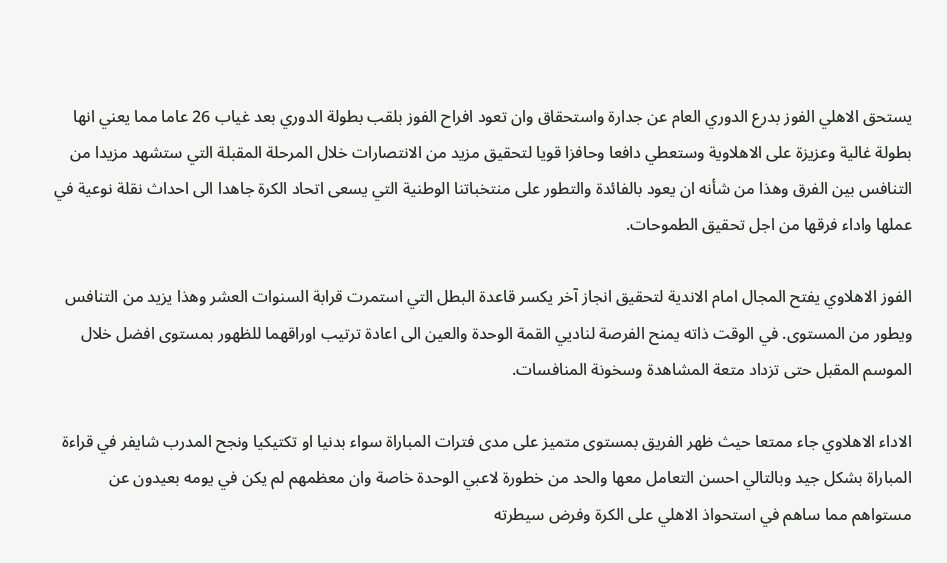يستحق الاهلي الفوز بدرع الدوري العام عن جدارة واستحقاق وان تعود افراح الفوز بلقب بطولة الدوري بعد غياب 26 عاما مما يعني انها بطولة غالية وعزيزة على الاهلاوية وستعطي دافعا وحافزا قويا لتحقيق مزيد من الانتصارات خلال المرحلة المقبلة التي ستشهد مزيدا من التنافس بين الفرق وهذا من شأنه ان يعود بالفائدة والتطور على منتخباتنا الوطنية التي يسعى اتحاد الكرة جاهدا الى احداث نقلة نوعية في عملها واداء فرقها من اجل تحقيق الطموحات.

الفوز الاهلاوي يفتح المجال امام الاندية لتحقيق انجاز آخر يكسر قاعدة البطل التي استمرت قرابة السنوات العشر وهذا يزيد من التنافس ويطور من المستوى. في الوقت ذاته يمنح الفرصة لناديي القمة الوحدة والعين الى اعادة ترتيب اوراقهما للظهور بمستوى افضل خلال الموسم المقبل حتى تزداد متعة المشاهدة وسخونة المنافسات.

الاداء الاهلاوي جاء ممتعا حيث ظهر الفريق بمستوى متميز على مدى فترات المباراة سواء بدنيا او تكتيكيا ونجح المدرب شايفر في قراءة المباراة بشكل جيد وبالتالي احسن التعامل معها والحد من خطورة لاعبي الوحدة خاصة وان معظمهم لم يكن في يومه بعيدون عن مستواهم مما ساهم في استحواذ الاهلي على الكرة وفرض سيطرته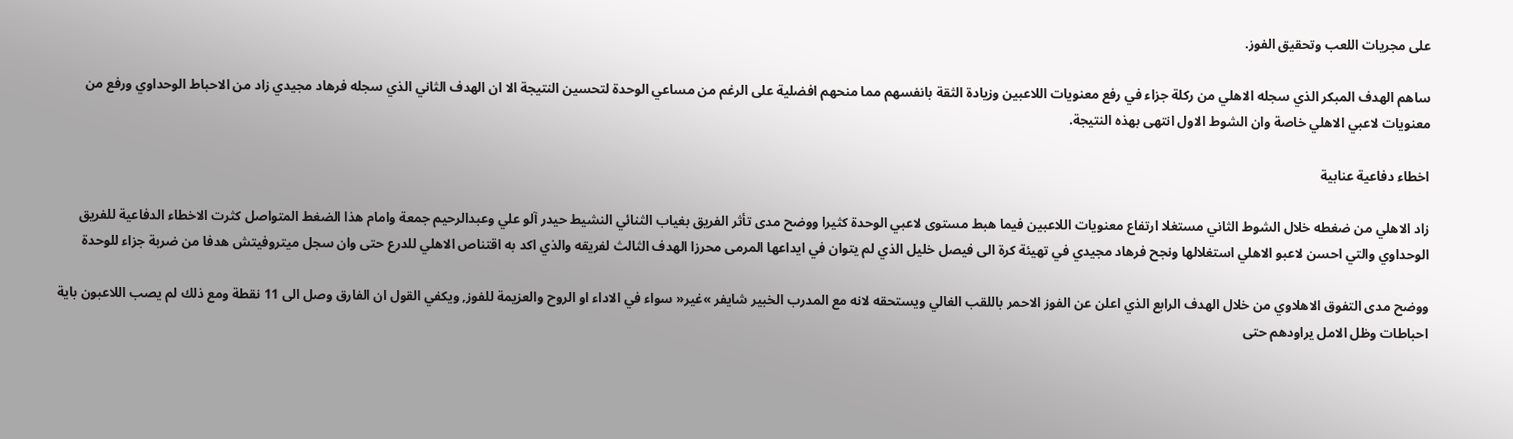على مجريات اللعب وتحقيق الفوز.

ساهم الهدف المبكر الذي سجله الاهلي من ركلة جزاء في رفع معنويات اللاعبين وزيادة الثقة بانفسهم مما منحهم افضلية على الرغم من مساعي الوحدة لتحسين النتيجة الا ان الهدف الثاني الذي سجله فرهاد مجيدي زاد من الاحباط الوحداوي ورفع من معنويات لاعبي الاهلي خاصة وان الشوط الاول انتهى بهذه النتيجة.

اخطاء دفاعية عنابية

زاد الاهلي من ضغطه خلال الشوط الثاني مستغلا ارتفاع معنويات اللاعبين فيما هبط مستوى لاعبي الوحدة كثيرا ووضح مدى تأثر الفريق بغياب الثنائي النشيط حيدر آلو علي وعبدالرحيم جمعة وامام هذا الضغط المتواصل كثرت الاخطاء الدفاعية للفريق الوحداوي والتي احسن لاعبو الاهلي استغلالها ونجح فرهاد مجيدي في تهيئة كرة الى فيصل خليل الذي لم يتوان في ايداعها المرمى محرزا الهدف الثالث لفريقه والذي اكد به اقتناص الاهلي للدرع حتى وان سجل ميتروفيتش هدفا من ضربة جزاء للوحدة

ووضح مدى التفوق الاهلاوي من خلال الهدف الرابع الذي اعلن عن الفوز الاحمر باللقب الغالي ويستحقه لانه مع المدرب الخبير شايفر »غير« سواء في الاداء او الروح والعزيمة للفوز, ويكفي القول ان الفارق وصل الى 11 نقطة ومع ذلك لم يصب اللاعبون باية احباطات وظل الامل يراودهم حتى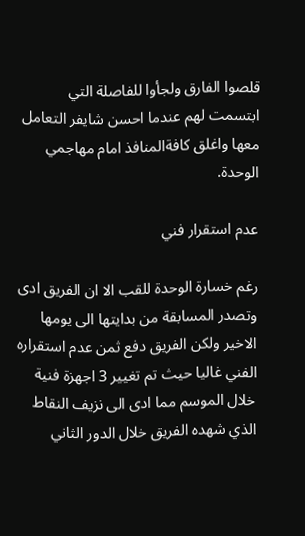قلصوا الفارق ولجأوا للفاصلة التي ابتسمت لهم عندما احسن شايفر التعامل معها واغلق كافةالمنافذ امام مهاجمي الوحدة.

عدم استقرار فني

رغم خسارة الوحدة للقب الا ان الفريق ادى وتصدر المسابقة من بدايتها الى يومها الاخير ولكن الفريق دفع ثمن عدم استقراره الفني غاليا حيث تم تغيير 3 اجهزة فنية خلال الموسم مما ادى الى نزيف النقاط الذي شهده الفريق خلال الدور الثاني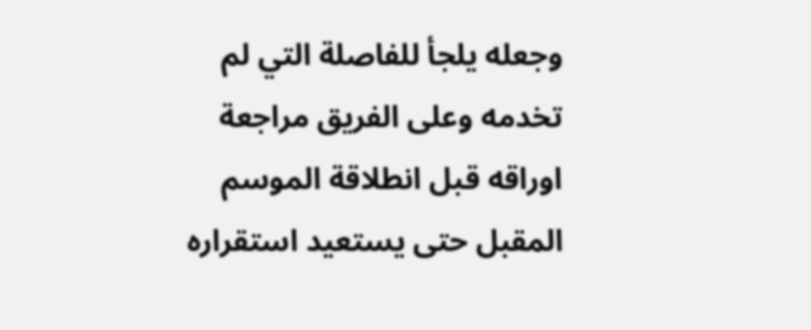وجعله يلجأ للفاصلة التي لم تخدمه وعلى الفريق مراجعة اوراقه قبل انطلاقة الموسم المقبل حتى يستعيد استقراره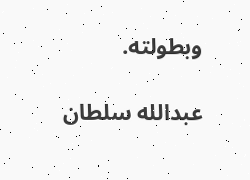وبطولته.

عبدالله سلطان